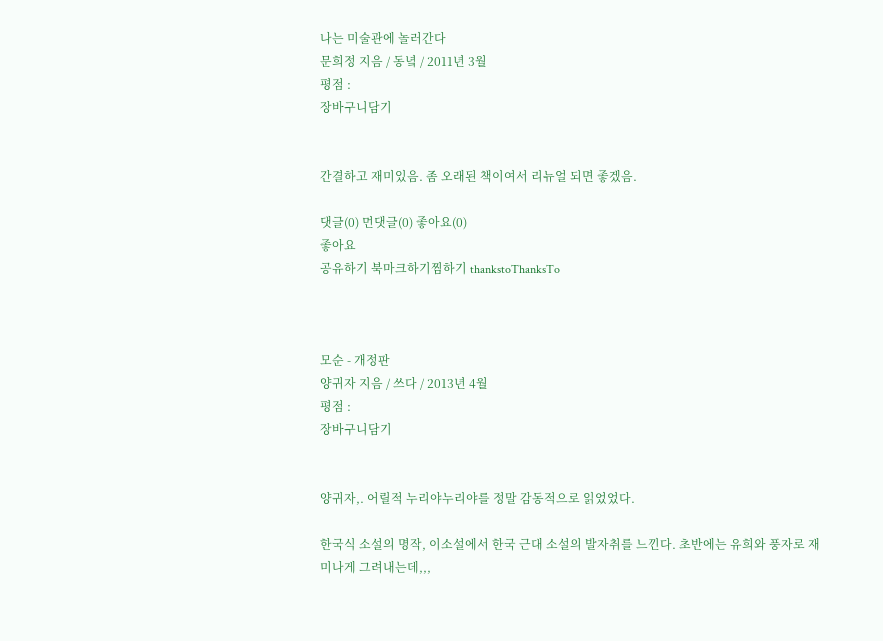나는 미술관에 놀러간다
문희정 지음 / 동녘 / 2011년 3월
평점 :
장바구니담기


간결하고 재미있음. 좀 오래된 책이여서 리뉴얼 되면 좋겠음.

댓글(0) 먼댓글(0) 좋아요(0)
좋아요
공유하기 북마크하기찜하기 thankstoThanksTo



모순 - 개정판
양귀자 지음 / 쓰다 / 2013년 4월
평점 :
장바구니담기


양귀자,. 어릴적 누리야누리야를 정말 감동적으로 읽었었다.

한국식 소설의 명작, 이소설에서 한국 근대 소설의 발자취를 느낀다. 초반에는 유희와 풍자로 재미나게 그려내는데,,,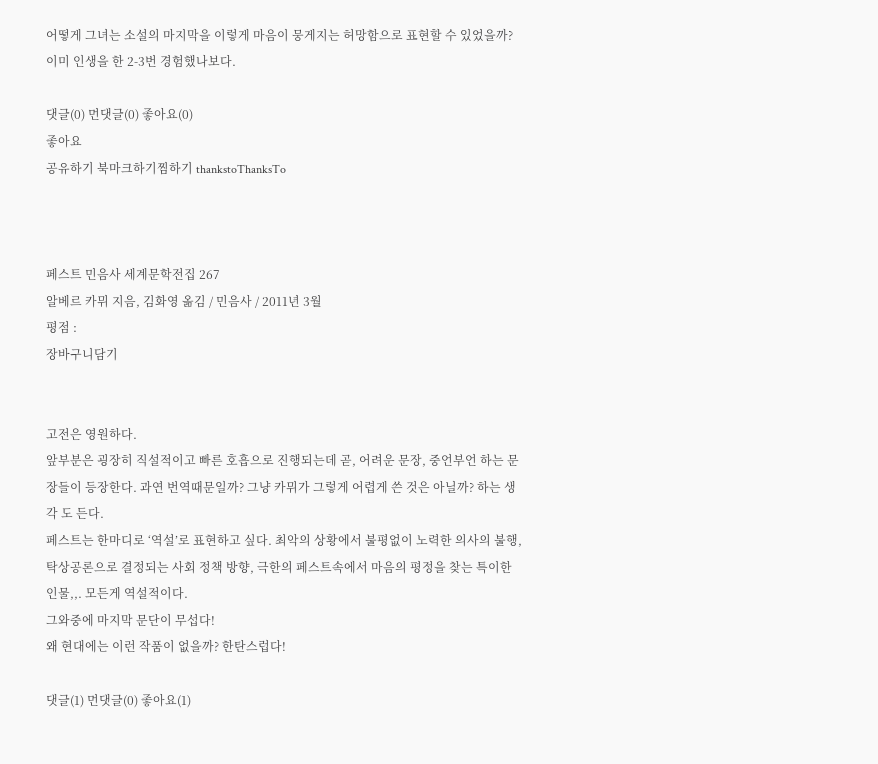어떻게 그녀는 소설의 마지막을 이렇게 마음이 뭉게지는 허망함으로 표현할 수 있었을까? 이미 인생을 한 2-3번 경험했나보다.

댓글(0) 먼댓글(0) 좋아요(0)
좋아요
공유하기 북마크하기찜하기 thankstoThanksTo



페스트 민음사 세계문학전집 267
알베르 카뮈 지음, 김화영 옮김 / 민음사 / 2011년 3월
평점 :
장바구니담기


고전은 영원하다.
앞부분은 굉장히 직설적이고 빠른 호흡으로 진행되는데 곧, 어려운 문장, 중언부언 하는 문장들이 등장한다. 과연 번역때문일까? 그냥 카뮈가 그렇게 어렵게 쓴 것은 아닐까? 하는 생각 도 든다.
페스트는 한마디로 ‘역설’로 표현하고 싶다. 최악의 상황에서 불평없이 노력한 의사의 불행, 탁상공론으로 결정되는 사회 정책 방향, 극한의 페스트속에서 마음의 평정을 찾는 특이한 인물,,. 모든게 역설적이다.
그와중에 마지막 문단이 무섭다!
왜 현대에는 이런 작품이 없을까? 한탄스럽다!

댓글(1) 먼댓글(0) 좋아요(1)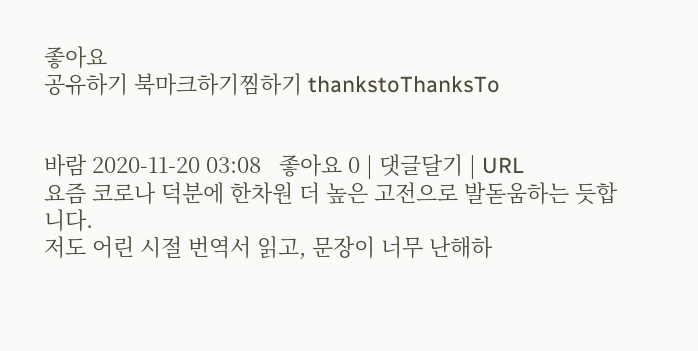좋아요
공유하기 북마크하기찜하기 thankstoThanksTo


바람 2020-11-20 03:08   좋아요 0 | 댓글달기 | URL
요즘 코로나 덕분에 한차원 더 높은 고전으로 발돋움하는 듯합니다.
저도 어린 시절 번역서 읽고, 문장이 너무 난해하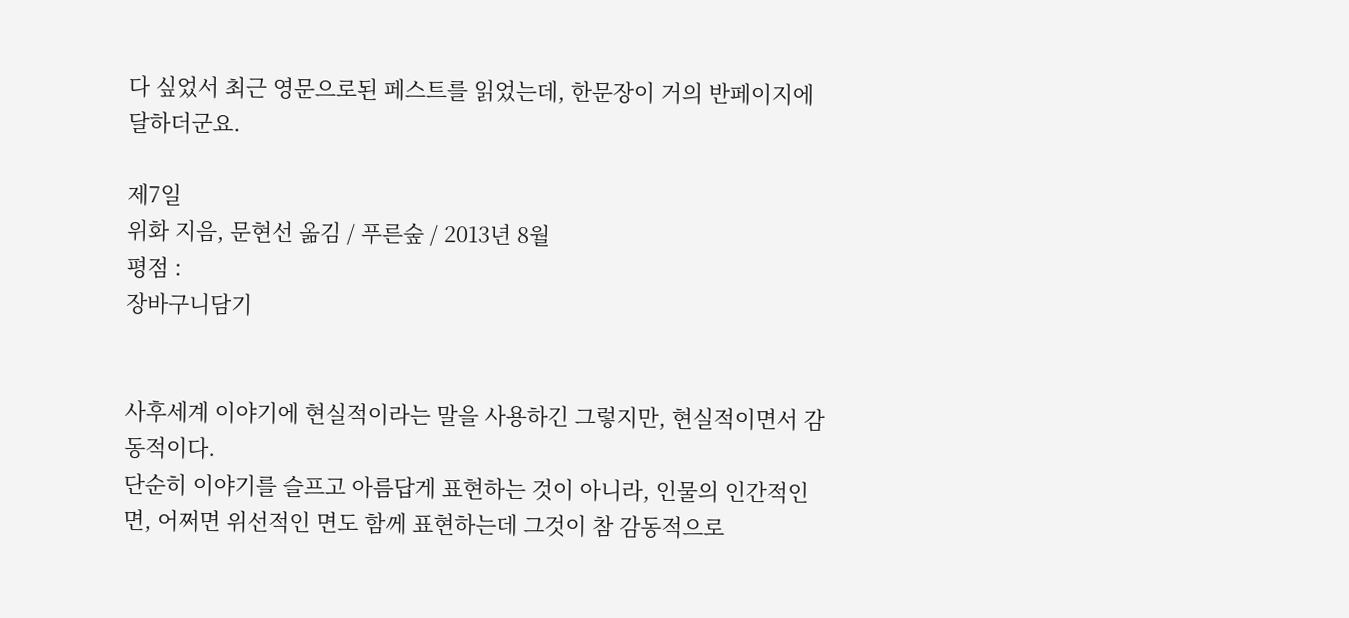다 싶었서 최근 영문으로된 페스트를 읽었는데, 한문장이 거의 반페이지에 달하더군요.

제7일
위화 지음, 문현선 옮김 / 푸른숲 / 2013년 8월
평점 :
장바구니담기


사후세계 이야기에 현실적이라는 말을 사용하긴 그렇지만, 현실적이면서 감동적이다.
단순히 이야기를 슬프고 아름답게 표현하는 것이 아니라, 인물의 인간적인면, 어쩌면 위선적인 면도 함께 표현하는데 그것이 참 감동적으로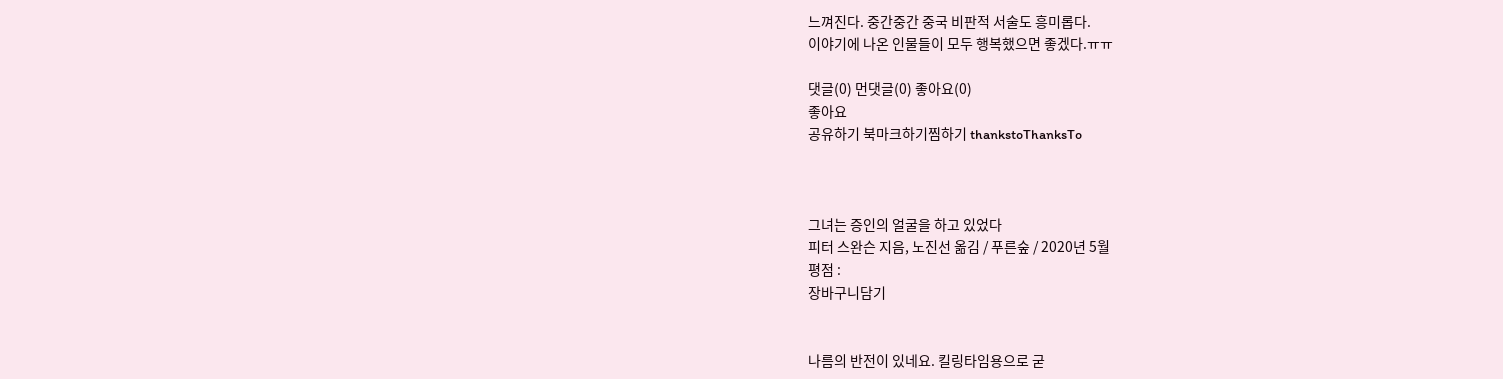느껴진다. 중간중간 중국 비판적 서술도 흥미롭다.
이야기에 나온 인물들이 모두 행복했으면 좋겠다.ㅠㅠ

댓글(0) 먼댓글(0) 좋아요(0)
좋아요
공유하기 북마크하기찜하기 thankstoThanksTo



그녀는 증인의 얼굴을 하고 있었다
피터 스완슨 지음, 노진선 옮김 / 푸른숲 / 2020년 5월
평점 :
장바구니담기


나름의 반전이 있네요. 킬링타임용으로 굳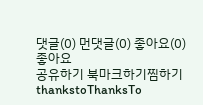댓글(0) 먼댓글(0) 좋아요(0)
좋아요
공유하기 북마크하기찜하기 thankstoThanksTo